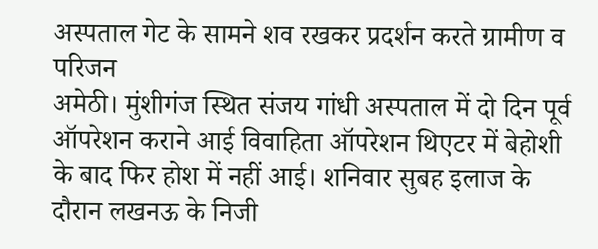अस्पताल गेट के सामने शव रखकर प्रदर्शन करते ग्रामीण व परिजन
अमेठी। मुंशीगंज स्थित संजय गांधी अस्पताल में दो दिन पूर्व ऑपरेशन कराने आई विवाहिता ऑपरेशन थिएटर में बेहोशी के बाद फिर होश में नहीं आई। शनिवार सुबह इलाज के दौरान लखनऊ के निजी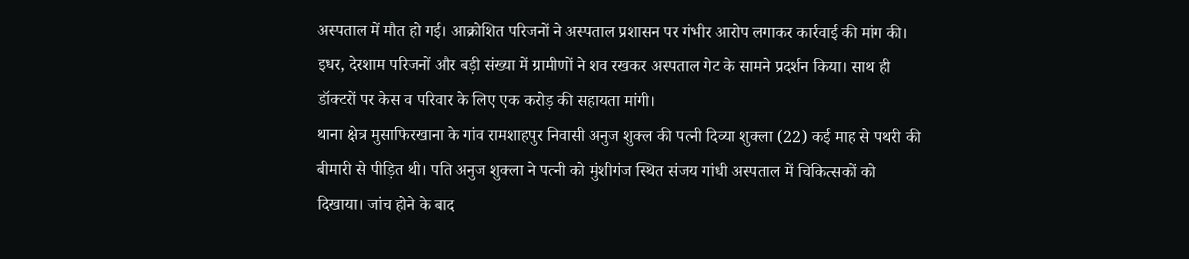अस्पताल में मौत हो गई। आक्रोशित परिजनों ने अस्पताल प्रशासन पर गंभीर आरोप लगाकर कार्रवाई की मांग की। इधर, देरशाम परिजनों और बड़ी संख्या में ग्रामीणों ने शव रखकर अस्पताल गेट के सामने प्रदर्शन किया। साथ ही डॉक्टरों पर केस व परिवार के लिए एक करोड़ की सहायता मांगी।
थाना क्षेत्र मुसाफिरखाना के गांव रामशाहपुर निवासी अनुज शुक्ल की पत्नी दिव्या शुक्ला (22) कई माह से पथरी की बीमारी से पीड़ित थी। पति अनुज शुक्ला ने पत्नी को मुंशीगंज स्थित संजय गांधी अस्पताल में चिकित्सकों को दिखाया। जांच होने के बाद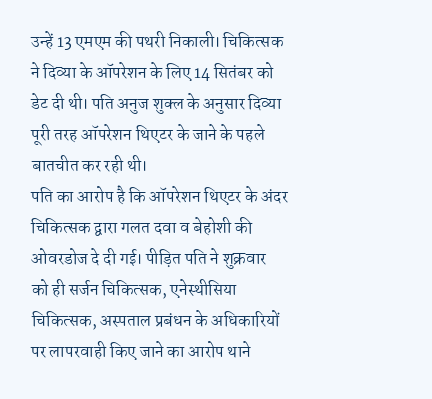उन्हें 13 एमएम की पथरी निकाली। चिकित्सक ने दिव्या के ऑपरेशन के लिए 14 सितंबर को डेट दी थी। पति अनुज शुक्ल के अनुसार दिव्या पूरी तरह ऑपरेशन थिएटर के जाने के पहले बातचीत कर रही थी।
पति का आरोप है कि ऑपरेशन थिएटर के अंदर चिकित्सक द्वारा गलत दवा व बेहोशी की ओवरडोज दे दी गई। पीड़ित पति ने शुक्रवार को ही सर्जन चिकित्सक, एनेस्थीसिया चिकित्सक, अस्पताल प्रबंधन के अधिकारियों पर लापरवाही किए जाने का आरोप थाने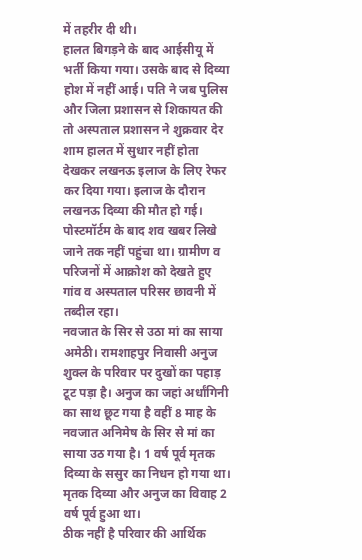में तहरीर दी थी।
हालत बिगड़ने के बाद आईसीयू में भर्ती किया गया। उसके बाद से दिव्या होश में नहीं आई। पति ने जब पुलिस और जिला प्रशासन से शिकायत की तो अस्पताल प्रशासन ने शुक्रवार देर शाम हालत में सुधार नहीं होता देखकर लखनऊ इलाज के लिए रेफर कर दिया गया। इलाज के दौरान लखनऊ दिव्या की मौत हो गई। पोस्टमॉर्टम के बाद शव खबर लिखे जाने तक नहीं पहुंचा था। ग्रामीण व परिजनों में आक्रोश को देखते हुए गांव व अस्पताल परिसर छावनी में तब्दील रहा।
नवजात के सिर से उठा मां का साया
अमेठी। रामशाहपुर निवासी अनुज शुक्ल के परिवार पर दुखों का पहाड़ टूट पड़ा है। अनुज का जहां अर्धांगिनी का साथ छूट गया है वहीं 8 माह के नवजात अनिमेष के सिर से मां का साया उठ गया है। 1 वर्ष पूर्व मृतक दिव्या के ससुर का निधन हो गया था। मृतक दिव्या और अनुज का विवाह 2 वर्ष पूर्व हुआ था।
ठीक नहीं है परिवार की आर्थिक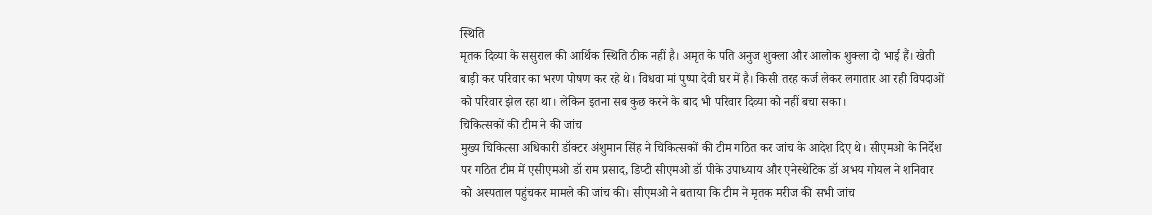स्थिति
मृतक दिव्या के ससुराल की आर्थिक स्थिति ठीक नहीं है। अमृत के पति अनुज शुक्ला और आलोक शुक्ला दो भाई हैं। खेती बाड़ी कर परिवार का भरण पोषण कर रहे थे। विधवा मां पुष्पा देवी घर में है। किसी तरह कर्ज लेकर लगातार आ रही विपदाओं को परिवार झेल रहा था। लेकिन इतना सब कुछ करने के बाद भी परिवार दिव्या को नहीं बचा सका।
चिकित्सकों की टीम ने की जांच
मुख्य चिकित्सा अधिकारी डॉक्टर अंशुमान सिंह ने चिकित्सकों की टीम गठित कर जांच के आदेश दिए थे। सीएमओ के निर्देश पर गठित टीम में एसीएमओ डॉ राम प्रसाद, डिप्टी सीएमओ डॉ पीके उपाध्याय और एनेस्थेटिक डॉ अभय गोयल ने शनिवार को अस्पताल पहुंचकर मामले की जांच की। सीएमओ ने बताया कि टीम ने मृतक मरीज की सभी जांच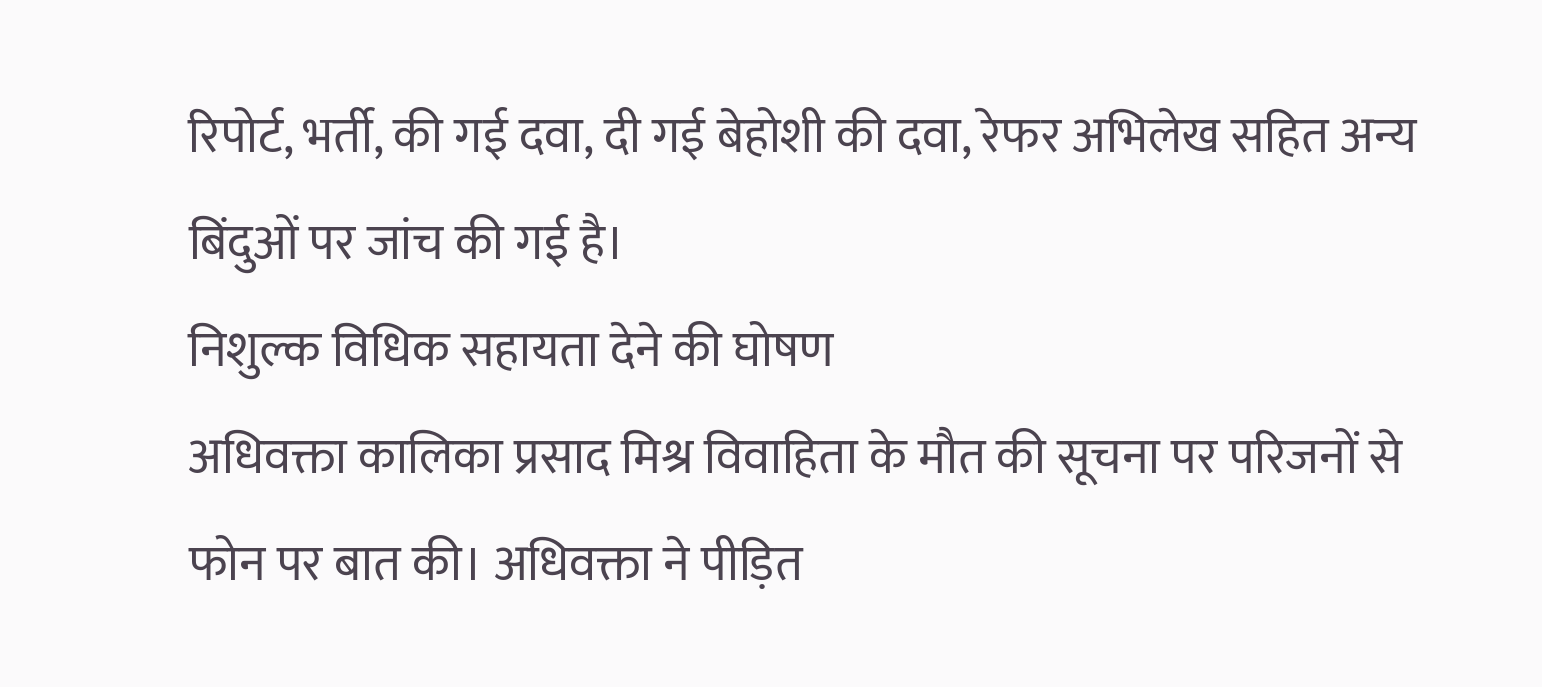रिपोर्ट, भर्ती, की गई दवा, दी गई बेहोशी की दवा, रेफर अभिलेख सहित अन्य बिंदुओं पर जांच की गई है।
निशुल्क विधिक सहायता देने की घोषण
अधिवक्ता कालिका प्रसाद मिश्र विवाहिता के मौत की सूचना पर परिजनों से फोन पर बात की। अधिवक्ता ने पीड़ित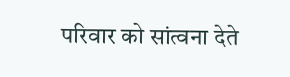परिवार को सांत्वना देते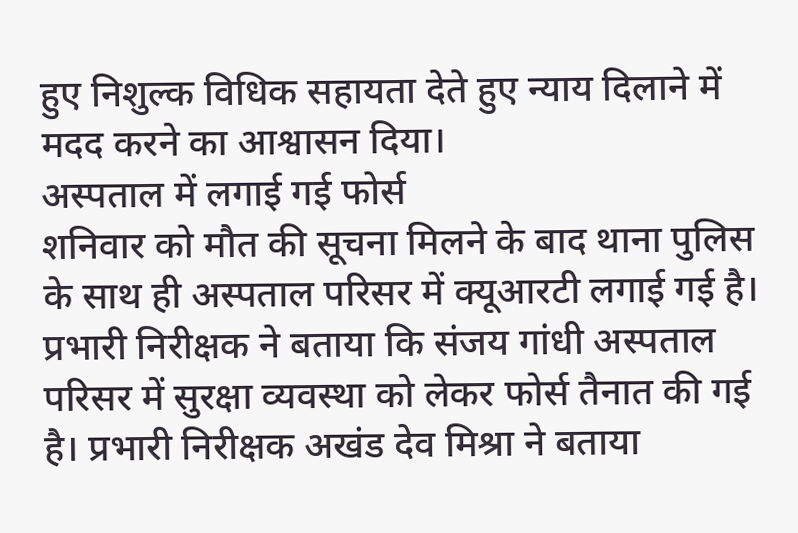हुए निशुल्क विधिक सहायता देते हुए न्याय दिलाने में मदद करने का आश्वासन दिया।
अस्पताल में लगाई गई फोर्स
शनिवार को मौत की सूचना मिलने के बाद थाना पुलिस के साथ ही अस्पताल परिसर में क्यूआरटी लगाई गई है। प्रभारी निरीक्षक ने बताया कि संजय गांधी अस्पताल परिसर में सुरक्षा व्यवस्था को लेकर फोर्स तैनात की गई है। प्रभारी निरीक्षक अखंड देव मिश्रा ने बताया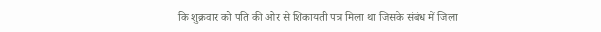कि शुक्रवार को पति की ओर से शिकायती पत्र मिला था जिसके संबंध में जिला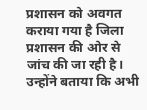प्रशासन को अवगत कराया गया है जिला प्रशासन की ओर से जांच की जा रही है। उन्होंने बताया कि अभी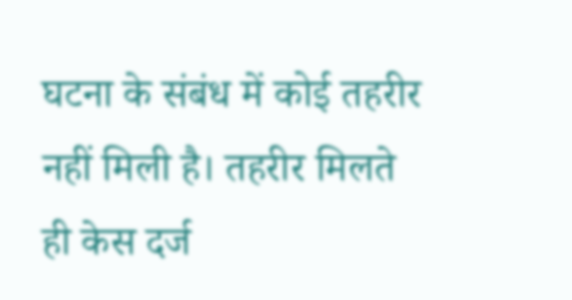घटना के संबंध में कोई तहरीर नहीं मिली है। तहरीर मिलते ही केस दर्ज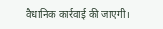वैधानिक कार्रवाई की जाएगी।